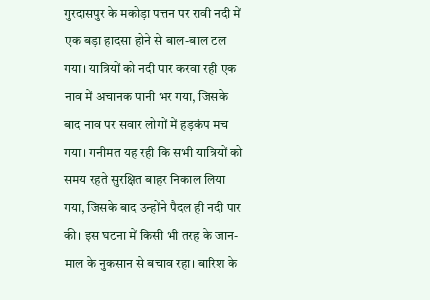गुरदासपुर के मकोड़ा पत्तन पर रावी नदी में एक बड़ा हादसा होने से बाल-बाल टल गया। यात्रियों को नदी पार करवा रही एक नाव में अचानक पानी भर गया, जिसके बाद नाव पर सवार लोगों में हड़कंप मच गया। गनीमत यह रही कि सभी यात्रियों को समय रहते सुरक्षित बाहर निकाल लिया गया, जिसके बाद उन्होंने पैदल ही नदी पार की। इस घटना में किसी भी तरह के जान-माल के नुकसान से बचाव रहा। बारिश के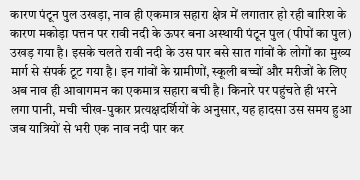कारण पंटून पुल उखड़ा, नाव ही एकमात्र सहारा क्षेत्र में लगातार हो रही बारिश के कारण मकोड़ा पत्तन पर रावी नदी के ऊपर बना अस्थायी पंटून पुल (पीपों का पुल) उखड़ गया है। इसके चलते रावी नदी के उस पार बसे सात गांवों के लोगों का मुख्य मार्ग से संपर्क टूट गया है। इन गांवों के ग्रामीणों, स्कूली बच्चों और मरीजों के लिए अब नाव ही आवागमन का एकमात्र सहारा बची है। किनारे पर पहुंचते ही भरने लगा पानी, मची चीख-पुकार प्रत्यक्षदर्शियों के अनुसार, यह हादसा उस समय हुआ जब यात्रियों से भरी एक नाव नदी पार कर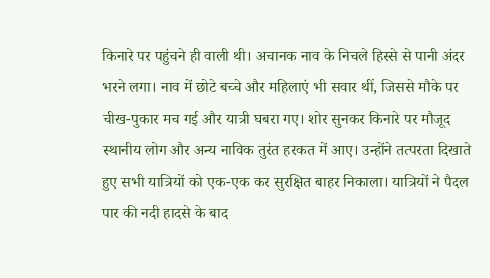किनारे पर पहुंचने ही वाली थी। अचानक नाव के निचले हिस्से से पानी अंदर भरने लगा। नाव में छोटे बच्चे और महिलाएं भी सवार थीं, जिससे मौके पर चीख-पुकार मच गई और यात्री घबरा गए। शोर सुनकर किनारे पर मौजूद स्थानीय लोग और अन्य नाविक तुरंत हरकत में आए। उन्होंने तत्परता दिखाते हुए सभी यात्रियों को एक-एक कर सुरक्षित बाहर निकाला। यात्रियों ने पैदल पार की नदी हादसे के बाद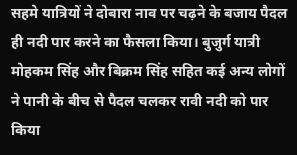सहमे यात्रियों ने दोबारा नाव पर चढ़ने के बजाय पैदल ही नदी पार करने का फैसला किया। बुजुर्ग यात्री मोहकम सिंह और बिक्रम सिंह सहित कई अन्य लोगों ने पानी के बीच से पैदल चलकर रावी नदी को पार किया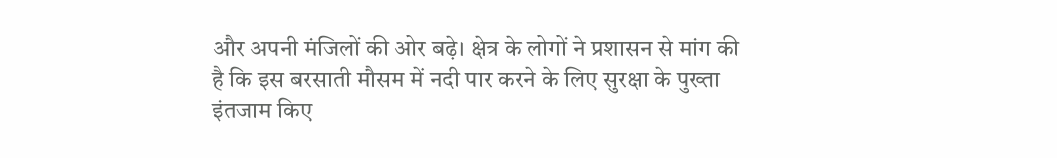और अपनी मंजिलों की ओर बढ़े। क्षेत्र के लोगों ने प्रशासन से मांग की है कि इस बरसाती मौसम में नदी पार करने के लिए सुरक्षा के पुख्ता इंतजाम किए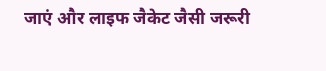जाएं और लाइफ जैकेट जैसी जरूरी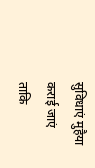सुविधाएं मुहैया कराई जाएं ताकि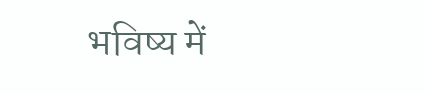भविष्य में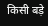किसी बड़े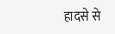हादसे से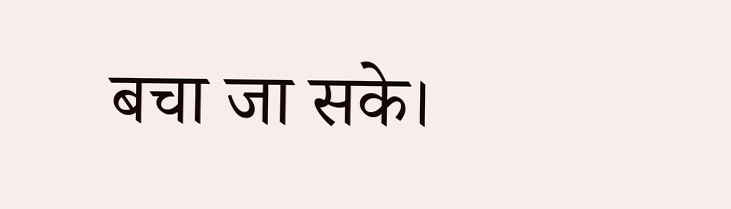बचा जा सके।